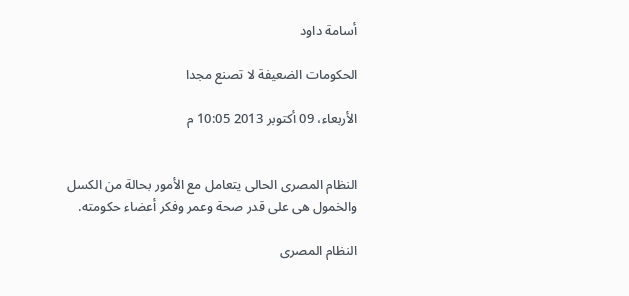أسامة داود

الحكومات الضعيفة لا تصنع مجدا

الأربعاء، 09 أكتوبر 2013 10:05 م


النظام المصرى الحالى يتعامل مع الأمور بحالة من الكسل والخمول هى على قدر صحة وعمر وفكر أعضاء حكومته.

النظام المصرى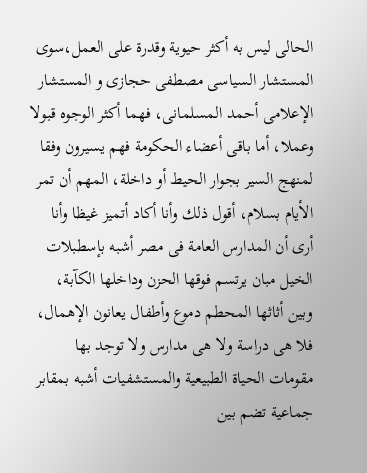الحالى ليس به أكثر حيوية وقدرة على العمل،سوى المستشار السياسى مصطفى حجازى و المستشار الإعلامى أحمد المسلمانى، فهما أكثر الوجوه قبولا وعملا، أما باقى أعضاء الحكومة فهم يسيرون وفقا لمنهج السير بجوار الحيط أو داخلة، المهم أن تمر الأيام بسلام، أقول ذلك وأنا أكاد أتميز غيظا وأنا أرى أن المدارس العامة فى مصر أشبه بإسطبلات الخيل مبان يرتسم فوقها الحزن وداخلها الكآبة، وبين أثاثها المحطم دموع وأطفال يعانون الإهمال، فلا هى دراسة ولا هى مدارس ولا توجد بها مقومات الحياة الطبيعية والمستشفيات أشبه بمقابر جماعية تضم بين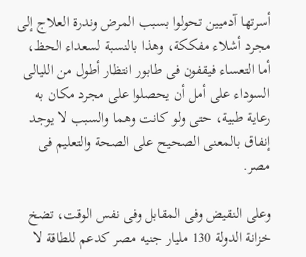أسرتها آدميين تحولوا بسبب المرض وندرة العلاج إلى مجرد أشلاء مفككة، وهذا بالنسبة لسعداء الحظ، أما التعساء فيقفون فى طابور انتظار أطول من الليالى السوداء على أمل أن يحصلوا على مجرد مكان به رعاية طبية، حتى ولو كانت وهما والسبب لا يوجد إنفاق بالمعنى الصحيح على الصحة والتعليم فى مصر.

وعلى النقيض وفى المقابل وفى نفس الوقت، تضخ خزانة الدولة 130 مليار جنيه مصر كدعم للطاقة لا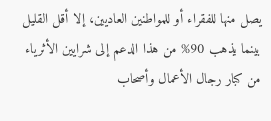يصل منها للفقراء أو للمواطنين العاديين، إلا أقل القليل بينما يذهب 90% من هذا الدعم إلى شرايين الأثرياء من كبار رجال الأعمال وأصحاب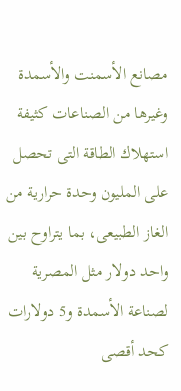مصانع الأسمنت والأسمدة وغيرها من الصناعات كثيفة استهلاك الطاقة التى تحصل على المليون وحدة حرارية من الغاز الطبيعى، بما يتراوح بين واحد دولار مثل المصرية لصناعة الأسمدة و5 دولارات كحد أقصى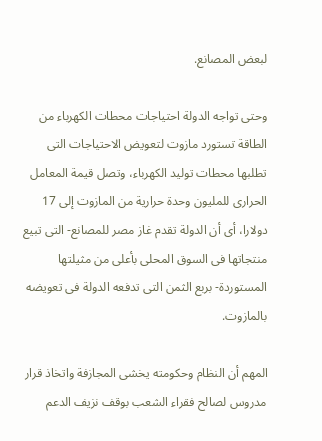لبعض المصانع.

وحتى تواجه الدولة احتياجات محطات الكهرباء من الطاقة تستورد مازوت لتعويض الاحتياجات التى تطلبها محطات توليد الكهرباء، وتصل قيمة المعامل الحرارى للمليون وحدة حرارية من المازوت إلى 17 دولارا، أى أن الدولة تقدم غاز مصر للمصانع- التى تبيع منتجاتها فى السوق المحلى بأعلى من مثيلتها المستوردة- بربع الثمن التى تدفعه الدولة فى تعويضه بالمازوت.

المهم أن النظام وحكومته يخشى المجازفة واتخاذ قرار مدروس لصالح فقراء الشعب بوقف نزيف الدعم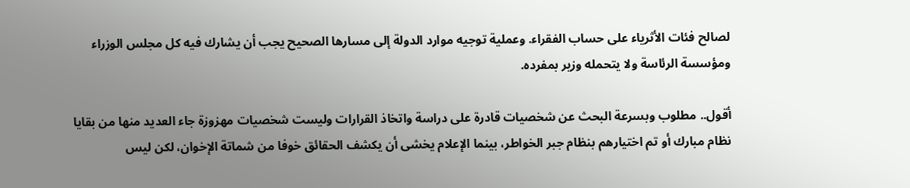لصالح فئات الأثرياء على حساب الفقراء. وعملية توجيه موارد الدولة إلى مسارها الصحيح يجب أن يشارك فيه كل مجلس الوزراء ومؤسسة الرئاسة ولا يتحمله وزير بمفرده.

أقول.. مطلوب وبسرعة البحث عن شخصيات قادرة على دراسة واتخاذ القرارات وليست شخصيات مهزوزة جاء العديد منها من بقايا نظام مبارك أو تم اختيارهم بنظام جبر الخواطر، بينما الإعلام يخشى أن يكشف الحقائق خوفا من شماتة الإخوان، لكن ليس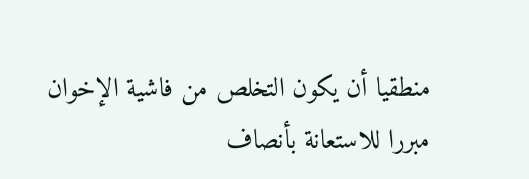منطقيا أن يكون التخلص من فاشية الإخوان مبررا للاستعانة بأنصاف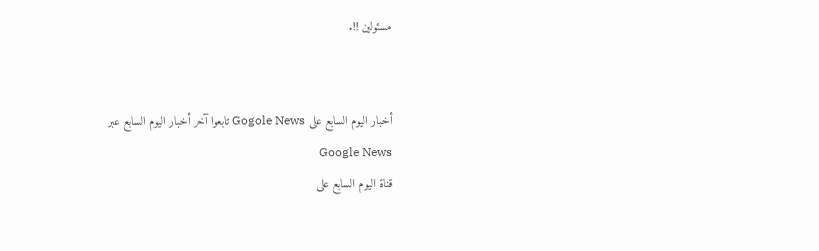مسئولين !!.


أخبار اليوم السابع على Gogole News تابعوا آخر أخبار اليوم السابع عبر Google News
قناة اليوم السابع على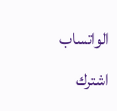الواتساب اشترك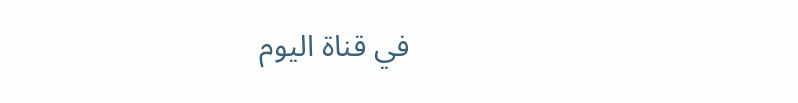في قناة اليوم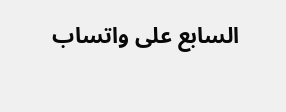السابع على واتساب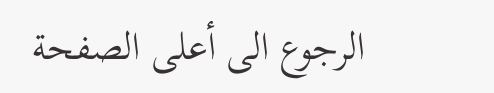الرجوع الى أعلى الصفحة